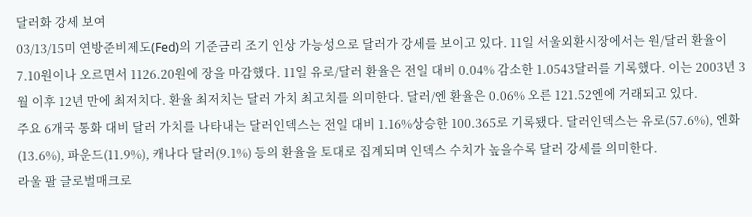달러화 강세 보여
03/13/15미 연방준비제도(Fed)의 기준금리 조기 인상 가능성으로 달러가 강세를 보이고 있다. 11일 서울외환시장에서는 원/달러 환율이 7.10원이나 오르면서 1126.20원에 장을 마감했다. 11일 유로/달러 환율은 전일 대비 0.04% 감소한 1.0543달러를 기록했다. 이는 2003년 3월 이후 12년 만에 최저치다. 환율 최저치는 달러 가치 최고치를 의미한다. 달러/엔 환율은 0.06% 오른 121.52엔에 거래되고 있다.
주요 6개국 통화 대비 달러 가치를 나타내는 달러인덱스는 전일 대비 1.16%상승한 100.365로 기록됐다. 달러인덱스는 유로(57.6%), 엔화(13.6%), 파운드(11.9%), 캐나다 달러(9.1%) 등의 환율을 토대로 집계되며 인덱스 수치가 높을수록 달러 강세를 의미한다.
라울 팔 글로벌매크로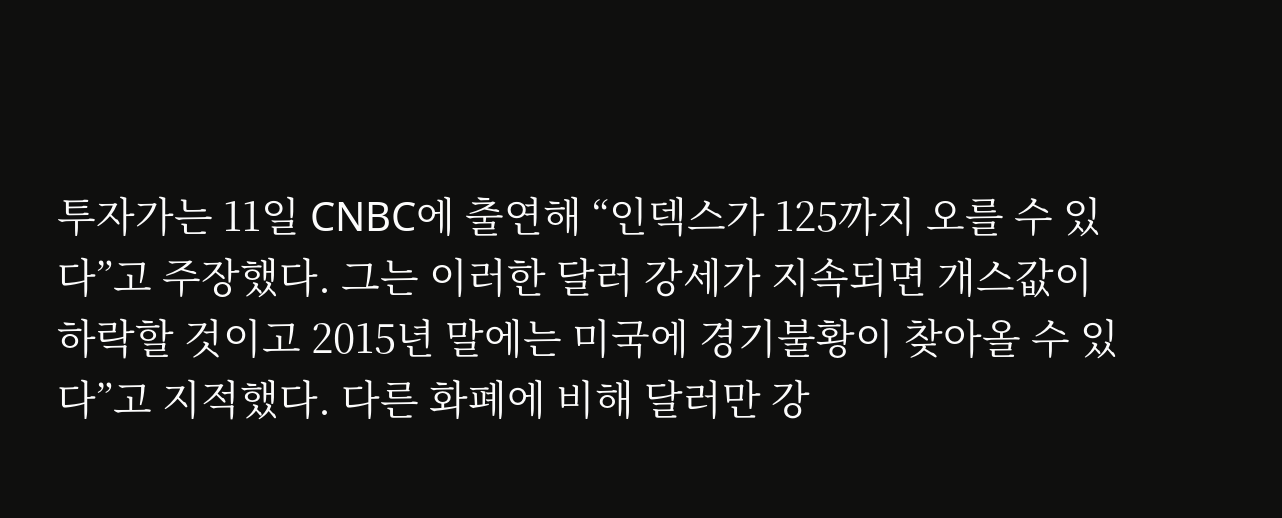투자가는 11일 CNBC에 출연해 “인덱스가 125까지 오를 수 있다”고 주장했다. 그는 이러한 달러 강세가 지속되면 개스값이 하락할 것이고 2015년 말에는 미국에 경기불황이 찾아올 수 있다”고 지적했다. 다른 화폐에 비해 달러만 강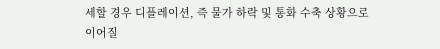세할 경우 디플레이션, 즉 물가 하락 및 통화 수축 상황으로 이어질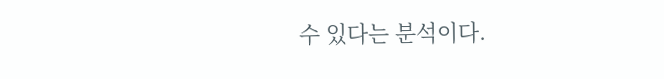수 있다는 분석이다.